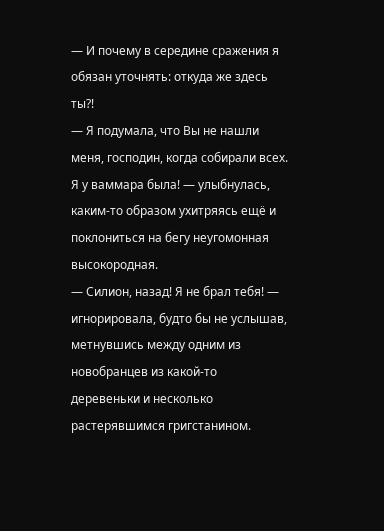— И почему в середине сражения я обязан уточнять: откуда же здесь ты?!
— Я подумала, что Вы не нашли меня, господин, когда собирали всех. Я у ваммара была! — улыбнулась, каким-то образом ухитряясь ещё и поклониться на бегу неугомонная высокородная.
— Силион, назад! Я не брал тебя! — игнорировала, будто бы не услышав, метнувшись между одним из новобранцев из какой-то деревеньки и несколько растерявшимся григстанином.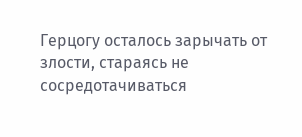Герцогу осталось зарычать от злости, стараясь не сосредотачиваться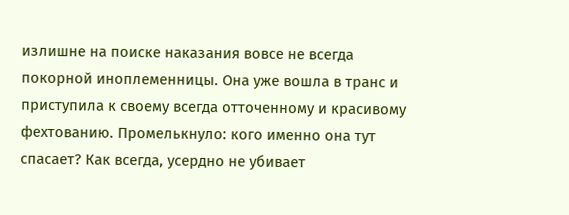излишне на поиске наказания вовсе не всегда покорной иноплеменницы. Она уже вошла в транс и приступила к своему всегда отточенному и красивому фехтованию. Промелькнуло: кого именно она тут спасает? Как всегда, усердно не убивает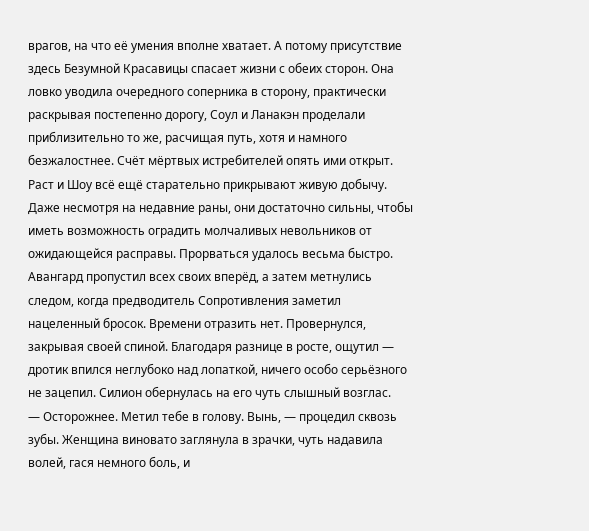врагов, на что её умения вполне хватает. А потому присутствие здесь Безумной Красавицы спасает жизни с обеих сторон. Она ловко уводила очередного соперника в сторону, практически раскрывая постепенно дорогу, Соул и Ланакэн проделали приблизительно то же, расчищая путь, хотя и намного безжалостнее. Счёт мёртвых истребителей опять ими открыт. Раст и Шоу всё ещё старательно прикрывают живую добычу. Даже несмотря на недавние раны, они достаточно сильны, чтобы иметь возможность оградить молчаливых невольников от ожидающейся расправы. Прорваться удалось весьма быстро. Авангард пропустил всех своих вперёд, а затем метнулись следом, когда предводитель Сопротивления заметил нацеленный бросок. Времени отразить нет. Провернулся, закрывая своей спиной. Благодаря разнице в росте, ощутил — дротик впился неглубоко над лопаткой, ничего особо серьёзного не зацепил. Силион обернулась на его чуть слышный возглас.
— Осторожнее. Метил тебе в голову. Вынь, — процедил сквозь зубы. Женщина виновато заглянула в зрачки, чуть надавила волей, гася немного боль, и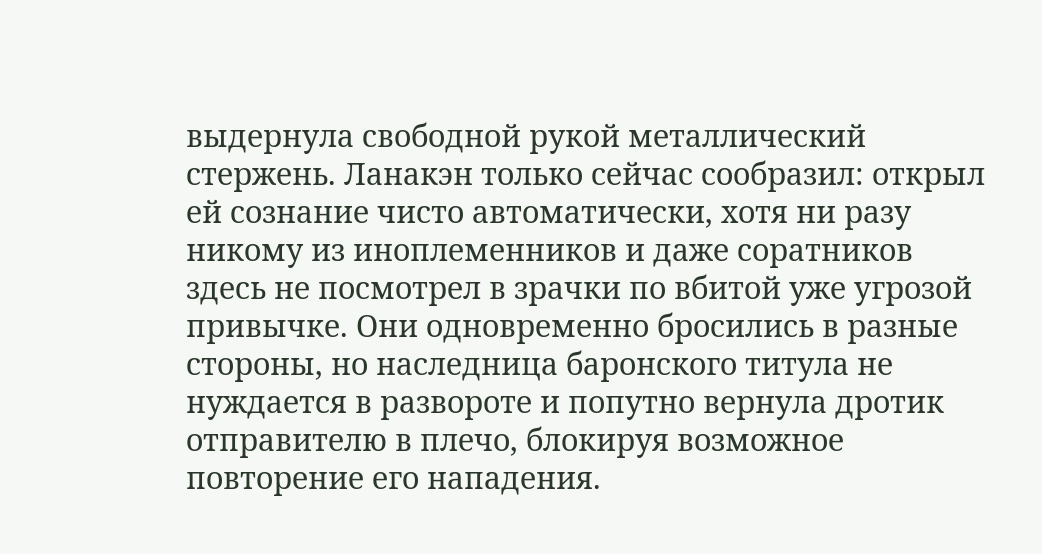выдернула свободной рукой металлический стержень. Ланакэн только сейчас сообразил: открыл ей сознание чисто автоматически, хотя ни разу никому из иноплеменников и даже соратников здесь не посмотрел в зрачки по вбитой уже угрозой привычке. Они одновременно бросились в разные стороны, но наследница баронского титула не нуждается в развороте и попутно вернула дротик отправителю в плечо, блокируя возможное повторение его нападения.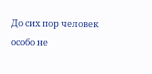До сих пор человек особо не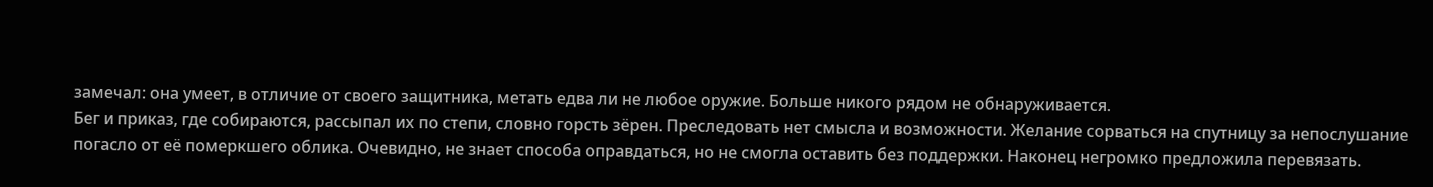замечал: она умеет, в отличие от своего защитника, метать едва ли не любое оружие. Больше никого рядом не обнаруживается.
Бег и приказ, где собираются, рассыпал их по степи, словно горсть зёрен. Преследовать нет смысла и возможности. Желание сорваться на спутницу за непослушание погасло от её померкшего облика. Очевидно, не знает способа оправдаться, но не смогла оставить без поддержки. Наконец негромко предложила перевязать.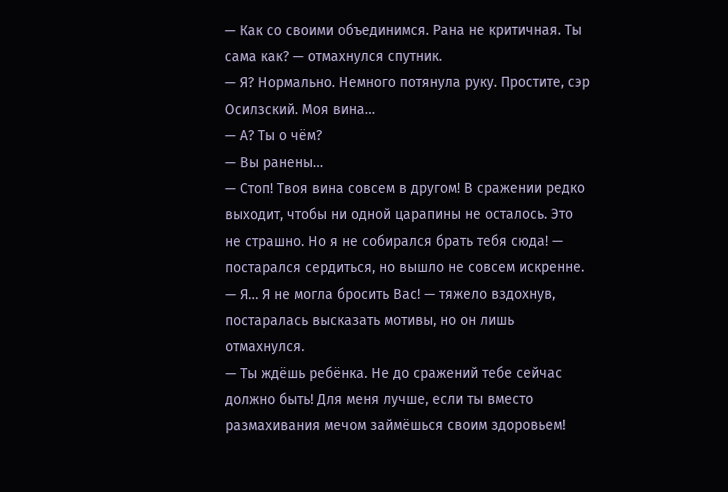— Как со своими объединимся. Рана не критичная. Ты сама как? — отмахнулся спутник.
— Я? Нормально. Немного потянула руку. Простите, сэр Осилзский. Моя вина…
— А? Ты о чём?
— Вы ранены…
— Стоп! Твоя вина совсем в другом! В сражении редко выходит, чтобы ни одной царапины не осталось. Это не страшно. Но я не собирался брать тебя сюда! — постарался сердиться, но вышло не совсем искренне.
— Я… Я не могла бросить Вас! — тяжело вздохнув, постаралась высказать мотивы, но он лишь отмахнулся.
— Ты ждёшь ребёнка. Не до сражений тебе сейчас должно быть! Для меня лучше, если ты вместо размахивания мечом займёшься своим здоровьем!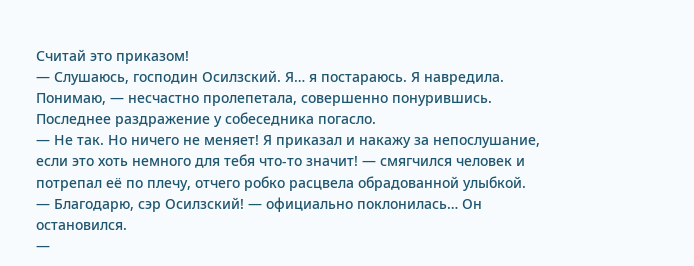Считай это приказом!
— Слушаюсь, господин Осилзский. Я… я постараюсь. Я навредила. Понимаю, — несчастно пролепетала, совершенно понурившись. Последнее раздражение у собеседника погасло.
— Не так. Но ничего не меняет! Я приказал и накажу за непослушание, если это хоть немного для тебя что-то значит! — смягчился человек и потрепал её по плечу, отчего робко расцвела обрадованной улыбкой.
— Благодарю, сэр Осилзский! — официально поклонилась… Он остановился.
—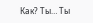Как? Ты… Ты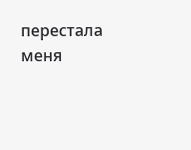перестала меня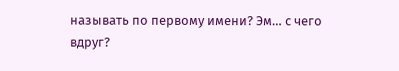называть по первому имени? Эм… с чего вдруг?